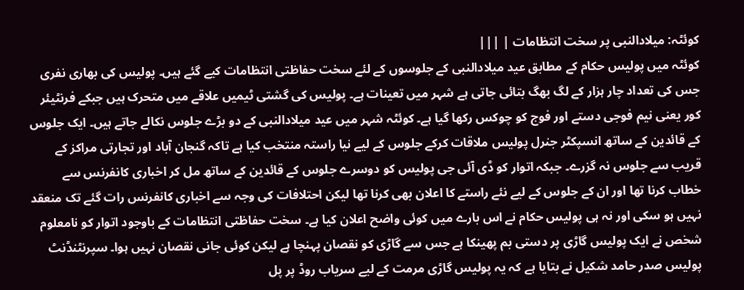کوئٹہ: میلادالنبی پر سخت انتظامات | |||
کوئٹہ میں پولیس حکام کے مطابق عید میلادالنبی کے جلوسوں کے لئے سخت حفاظتی انتظامات کیے گئے ہیں۔ پولیس کی بھاری نفری جس کی تعداد چار ہزار کے لگ بھگ بتائی جاتی ہے شہر میں تعینات ہے۔ پولیس کی گشتی ٹیمیں علاقے میں متحرک ہیں جبکے فرنٹیئر کور یعنی نیم فوجی دستے اور فوج کو چوکس رکھا گیا ہے۔ کوئٹہ شہر میں عید میلادالنبی کے دو بڑے جلوس نکالے جاتے ہیں۔ ایک جلوس کے قائدین کے ساتھ انسپکٹر جنرل پولیس ملاقات کرکے جلوس کے لیے نیا راستہ منتخب کیا ہے تاکہ گنجان آباد اور تجارتی مراکز کے قریب سے جلوس نہ گزرے۔ جبکہ اتوار کو ڈی آئی جی پولیس کو دوسرے جلوس کے قائدین کے ساتھ مل کر اخباری کانفرنس سے خطاب کرنا تھا اور ان کے جلوس کے لیے نئے راستے کا اعلان بھی کرنا تھا لیکن احتلافات کی وجہ سے اخباری کانفرنس رات گئے تک منعقد نہیں ہو سکی اور نہ ہی پولیس حکام نے اس بارے میں کوئی واضح اعلان کیا ہے۔ سخت حفاظتی انتظامات کے باوجود اتوار کو نامعلوم شخص نے ایک پولیس گاڑی پر دستی بم پھینکا ہے جس سے گاڑی کو نقصان پہنچا ہے لیکن کوئی جانی نقصان نہیں ہوا۔ سپرنٹنڈنٹ پولیس صدر حامد شکیل نے بتایا ہے کہ یہ پولیس گاڑی مرمت کے لیے سریاب روڈ پر پل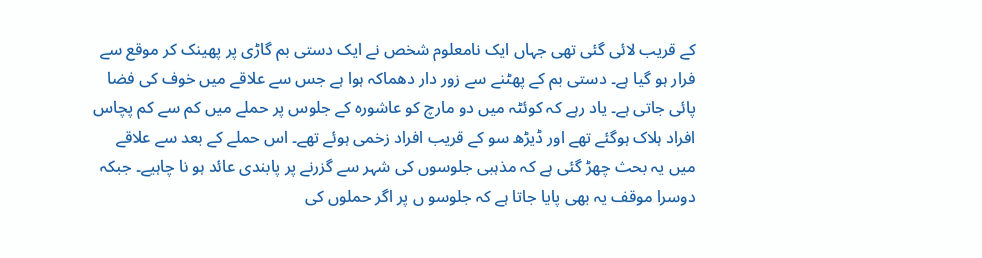کے قریب لائی گئی تھی جہاں ایک نامعلوم شخص نے ایک دستی بم گاڑی پر پھینک کر موقع سے فرار ہو گیا ہے۔ دستی بم کے پھٹنے سے زور دار دھماکہ ہوا ہے جس سے علاقے میں خوف کی فضا پائی جاتی ہے۔ یاد رہے کہ کوئٹہ میں دو مارچ کو عاشورہ کے جلوس پر حملے میں کم سے کم پچاس افراد ہلاک ہوگئے تھے اور ڈیڑھ سو کے قریب افراد زخمی ہوئے تھے۔ اس حملے کے بعد سے علاقے میں یہ بحث چھڑ گئی ہے کہ مذہبی جلوسوں کی شہر سے گزرنے پر پابندی عائد ہو نا چاہیے۔ جبکہ دوسرا موقف یہ بھی پایا جاتا ہے کہ جلوسو ں پر اگر حملوں کی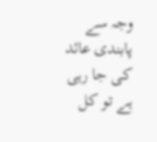وجہ سے پابندی عائد کی جا رہی ہے تو کل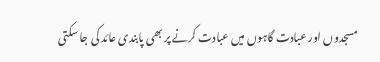مسجدوں اور عبادت گاہوں میں عبادت کرنے پر بھی پابندی عائد کی جا سکتی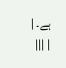ہے۔ |
| |||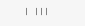| |||